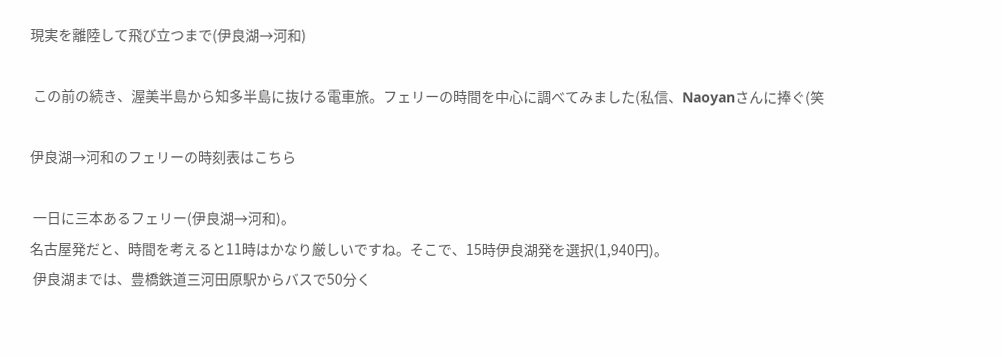現実を離陸して飛び立つまで(伊良湖→河和)

 この前の続き、渥美半島から知多半島に抜ける電車旅。フェリーの時間を中心に調べてみました(私信、Naoyanさんに捧ぐ(笑

伊良湖→河和のフェリーの時刻表はこちら

 一日に三本あるフェリー(伊良湖→河和)。
名古屋発だと、時間を考えると11時はかなり厳しいですね。そこで、15時伊良湖発を選択(1,940円)。
 伊良湖までは、豊橋鉄道三河田原駅からバスで50分く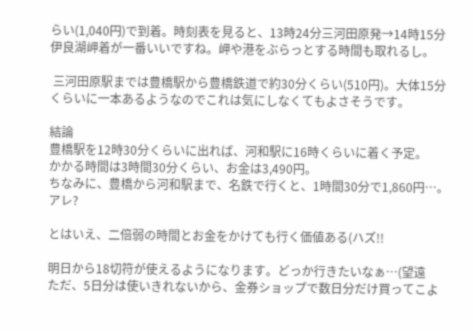らい(1,040円)で到着。時刻表を見ると、13時24分三河田原発→14時15分伊良湖岬着が一番いいですね。岬や港をぶらっとする時間も取れるし。

 三河田原駅までは豊橋駅から豊橋鉄道で約30分くらい(510円)。大体15分くらいに一本あるようなのでこれは気にしなくてもよさそうです。

結論
豊橋駅を12時30分くらいに出れば、河和駅に16時くらいに着く予定。
かかる時間は3時間30分くらい、お金は3,490円。
ちなみに、豊橋から河和駅まで、名鉄で行くと、1時間30分で1,860円…。アレ?

とはいえ、二倍弱の時間とお金をかけても行く価値ある(ハズ!!

明日から18切符が使えるようになります。どっか行きたいなぁ…(望遠
ただ、5日分は使いきれないから、金券ショップで数日分だけ買ってこよ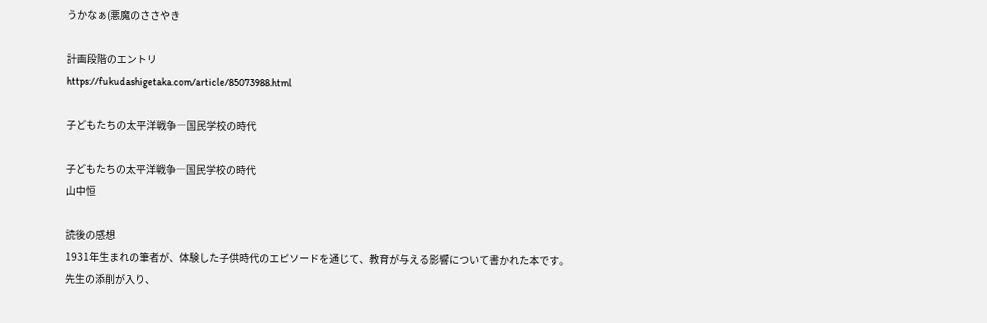うかなぁ(悪魔のささやき

計画段階のエントリ
https://fukudashigetaka.com/article/85073988.html

子どもたちの太平洋戦争―国民学校の時代

子どもたちの太平洋戦争―国民学校の時代
山中恒

読後の感想
1931年生まれの筆者が、体験した子供時代のエピソードを通じて、教育が与える影響について書かれた本です。
先生の添削が入り、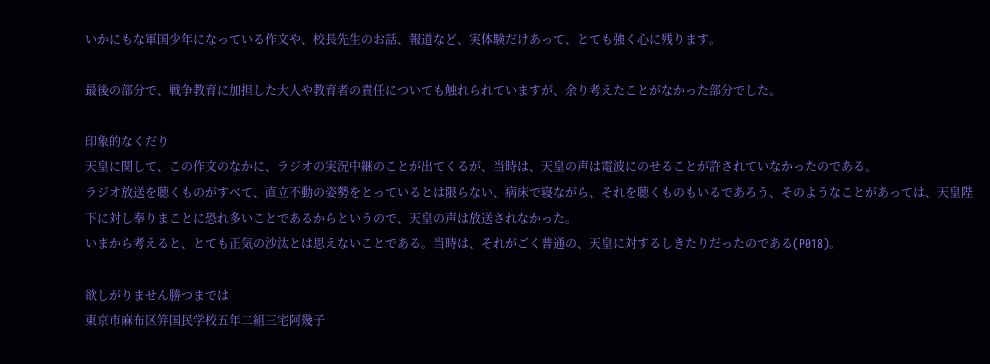いかにもな軍国少年になっている作文や、校長先生のお話、報道など、実体験だけあって、とても強く心に残ります。

最後の部分で、戦争教育に加担した大人や教育者の責任についても触れられていますが、余り考えたことがなかった部分でした。

印象的なくだり
天皇に関して、この作文のなかに、ラジオの実況中継のことが出てくるが、当時は、天皇の声は電波にのせることが許されていなかったのである。
ラジオ放送を聴くものがすべて、直立不動の姿勢をとっているとは限らない、病床で寝ながら、それを聴くものもいるであろう、そのようなことがあっては、天皇陛下に対し奉りまことに恐れ多いことであるからというので、天皇の声は放送されなかった。
いまから考えると、とても正気の沙汰とは思えないことである。当時は、それがごく普通の、天皇に対するしきたりだったのである(P018)。

欲しがりません勝つまでは
東京市麻布区笄国民学校五年二組三宅阿幾子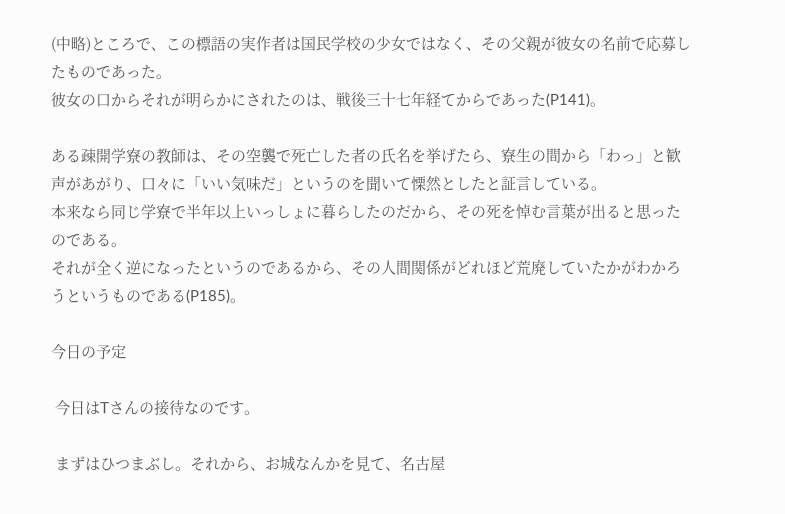(中略)ところで、この標語の実作者は国民学校の少女ではなく、その父親が彼女の名前で応募したものであった。
彼女の口からそれが明らかにされたのは、戦後三十七年経てからであった(P141)。

ある疎開学寮の教師は、その空襲で死亡した者の氏名を挙げたら、寮生の間から「わっ」と歓声があがり、口々に「いい気味だ」というのを聞いて慄然としたと証言している。
本来なら同じ学寮で半年以上いっしょに暮らしたのだから、その死を悼む言葉が出ると思ったのである。
それが全く逆になったというのであるから、その人間関係がどれほど荒廃していたかがわかろうというものである(P185)。

今日の予定

 今日はTさんの接待なのです。

 まずはひつまぶし。それから、お城なんかを見て、名古屋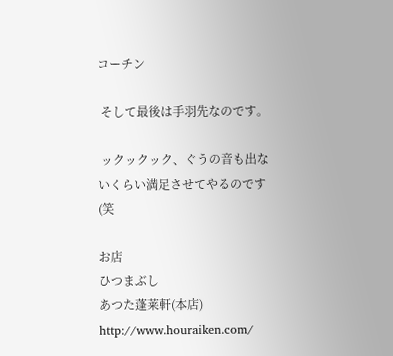コーチン

 そして最後は手羽先なのです。

 ックックック、ぐうの音も出ないくらい満足させてやるのです(笑

お店
ひつまぶし
あつた蓬莱軒(本店)
http://www.houraiken.com/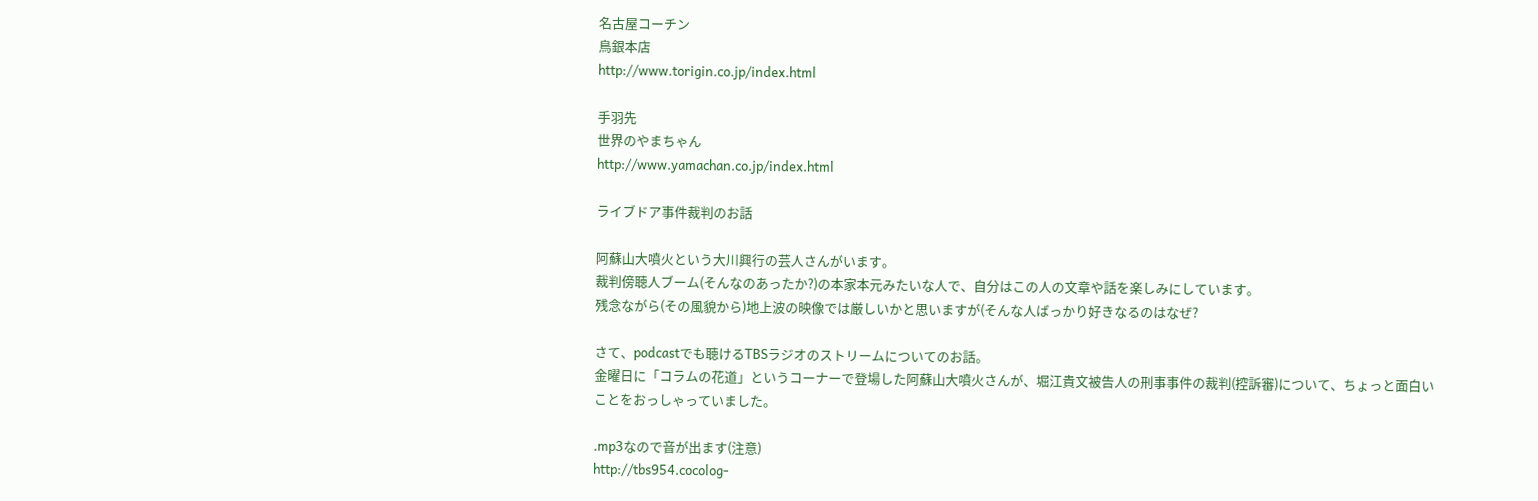名古屋コーチン
鳥銀本店
http://www.torigin.co.jp/index.html

手羽先
世界のやまちゃん
http://www.yamachan.co.jp/index.html

ライブドア事件裁判のお話

阿蘇山大噴火という大川興行の芸人さんがいます。
裁判傍聴人ブーム(そんなのあったか?)の本家本元みたいな人で、自分はこの人の文章や話を楽しみにしています。
残念ながら(その風貌から)地上波の映像では厳しいかと思いますが(そんな人ばっかり好きなるのはなぜ?

さて、podcastでも聴けるTBSラジオのストリームについてのお話。
金曜日に「コラムの花道」というコーナーで登場した阿蘇山大噴火さんが、堀江貴文被告人の刑事事件の裁判(控訴審)について、ちょっと面白いことをおっしゃっていました。

.mp3なので音が出ます(注意)
http://tbs954.cocolog-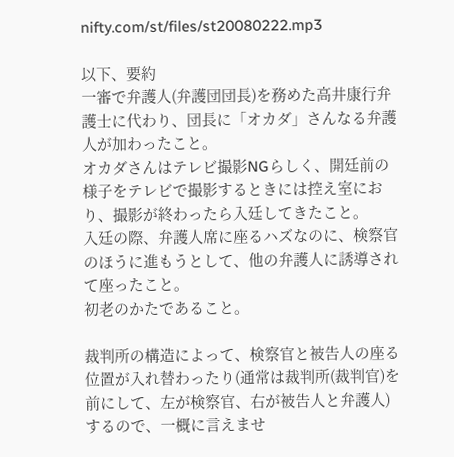nifty.com/st/files/st20080222.mp3

以下、要約
一審で弁護人(弁護団団長)を務めた高井康行弁護士に代わり、団長に「オカダ」さんなる弁護人が加わったこと。
オカダさんはテレビ撮影NGらしく、開廷前の様子をテレビで撮影するときには控え室におり、撮影が終わったら入廷してきたこと。
入廷の際、弁護人席に座るハズなのに、検察官のほうに進もうとして、他の弁護人に誘導されて座ったこと。
初老のかたであること。

裁判所の構造によって、検察官と被告人の座る位置が入れ替わったり(通常は裁判所(裁判官)を前にして、左が検察官、右が被告人と弁護人)するので、一概に言えませ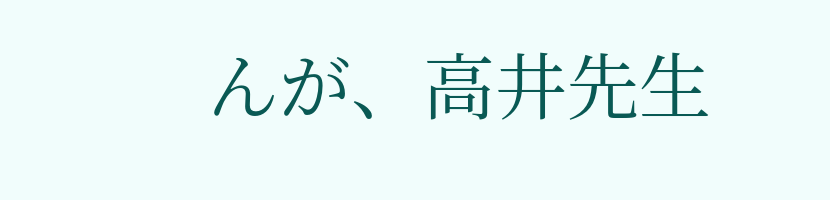んが、高井先生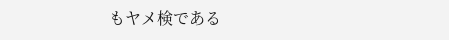もヤメ検である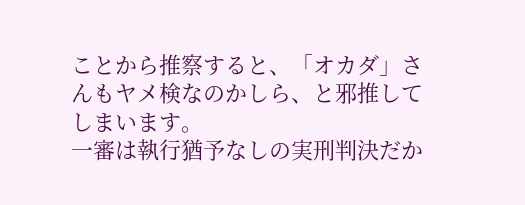ことから推察すると、「オカダ」さんもヤメ検なのかしら、と邪推してしまいます。
一審は執行猶予なしの実刑判決だか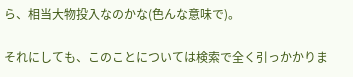ら、相当大物投入なのかな(色んな意味で)。

それにしても、このことについては検索で全く引っかかりま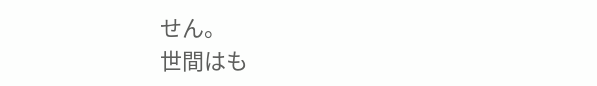せん。
世間はも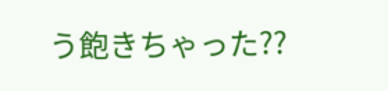う飽きちゃった??